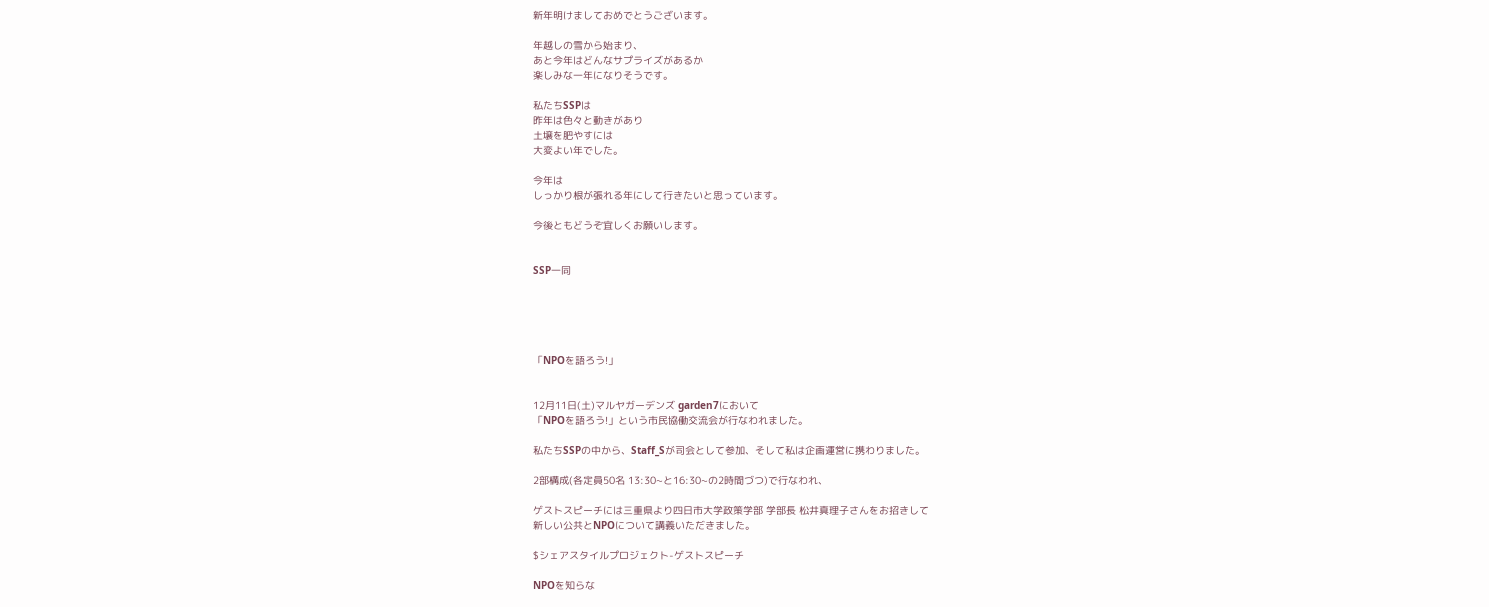新年明けましておめでとうございます。

年越しの雪から始まり、
あと今年はどんなサプライズがあるか
楽しみな一年になりそうです。

私たちSSPは
昨年は色々と動きがあり
土壌を肥やすには
大変よい年でした。

今年は
しっかり根が張れる年にして行きたいと思っています。

今後ともどうぞ宜しくお願いします。


SSP一同





「NPOを語ろう!」


12月11日(土)マルヤガーデンズ garden7において
「NPOを語ろう!」という市民協働交流会が行なわれました。

私たちSSPの中から、Staff_Sが司会として参加、そして私は企画運営に携わりました。

2部構成(各定員50名 13:30~と16:30~の2時間づつ)で行なわれ、

ゲストスピーチには三重県より四日市大学政策学部 学部長 松井真理子さんをお招きして
新しい公共とNPOについて講義いただきました。

$シェアスタイルプロジェクト-ゲストスピーチ

NPOを知らな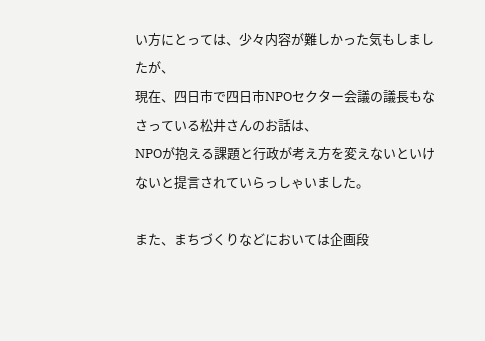い方にとっては、少々内容が難しかった気もしましたが、
現在、四日市で四日市NPOセクター会議の議長もなさっている松井さんのお話は、
NPOが抱える課題と行政が考え方を変えないといけないと提言されていらっしゃいました。

また、まちづくりなどにおいては企画段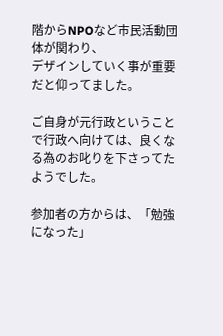階からNPOなど市民活動団体が関わり、
デザインしていく事が重要だと仰ってました。

ご自身が元行政ということで行政へ向けては、良くなる為のお叱りを下さってたようでした。

参加者の方からは、「勉強になった」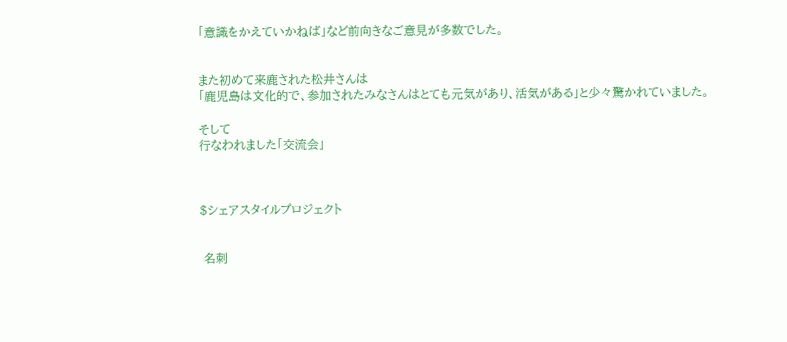「意識をかえていかねば」など前向きなご意見が多数でした。


また初めて来鹿された松井さんは
「鹿児島は文化的で、参加されたみなさんはとても元気があり、活気がある」と少々驚かれていました。

そして
行なわれました「交流会」



$シェアスタイルプロジェクト


 名刺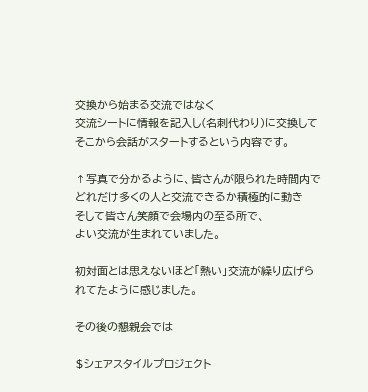交換から始まる交流ではなく
交流シートに情報を記入し(名刺代わり)に交換してそこから会話がスタートするという内容です。

↑写真で分かるように、皆さんが限られた時間内でどれだけ多くの人と交流できるか積極的に動き
そして皆さん笑顔で会場内の至る所で、
よい交流が生まれていました。

初対面とは思えないほど「熱い」交流が繰り広げられてたように感じました。

その後の懇親会では

$シェアスタイルプロジェクト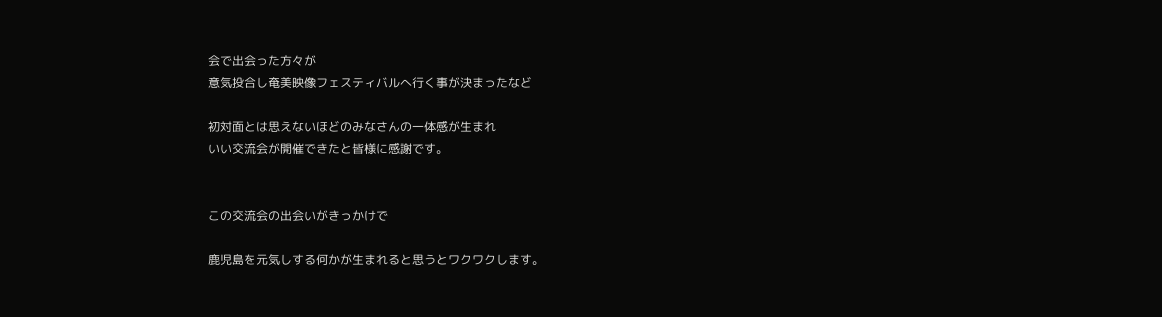会で出会った方々が
意気投合し奄美映像フェスティバルへ行く事が決まったなど

初対面とは思えないほどのみなさんの一体感が生まれ
いい交流会が開催できたと皆様に感謝です。


この交流会の出会いがきっかけで

鹿児島を元気しする何かが生まれると思うとワクワクします。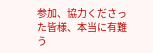参加、協力くださった皆様、本当に有難う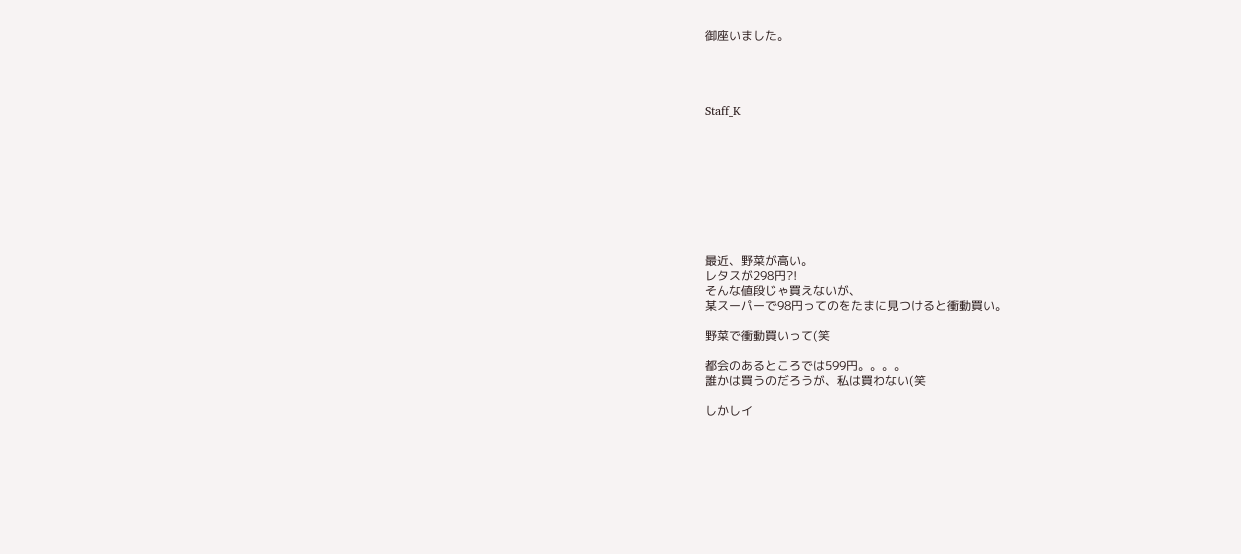御座いました。




Staff_K









最近、野菜が高い。
レタスが298円?!
そんな値段じゃ買えないが、
某スーパーで98円ってのをたまに見つけると衝動買い。

野菜で衝動買いって(笑

都会のあるところでは599円。。。。
誰かは買うのだろうが、私は買わない(笑

しかしイ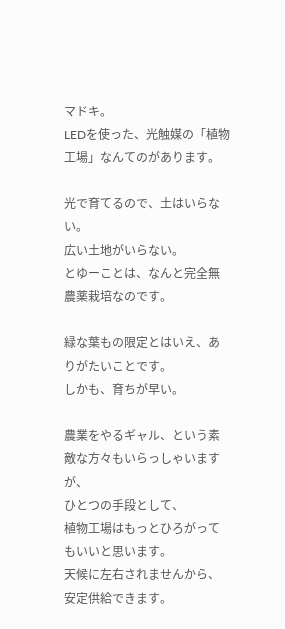マドキ。
LEDを使った、光触媒の「植物工場」なんてのがあります。

光で育てるので、土はいらない。
広い土地がいらない。
とゆーことは、なんと完全無農薬栽培なのです。

緑な葉もの限定とはいえ、ありがたいことです。
しかも、育ちが早い。

農業をやるギャル、という素敵な方々もいらっしゃいますが、
ひとつの手段として、
植物工場はもっとひろがってもいいと思います。
天候に左右されませんから、
安定供給できます。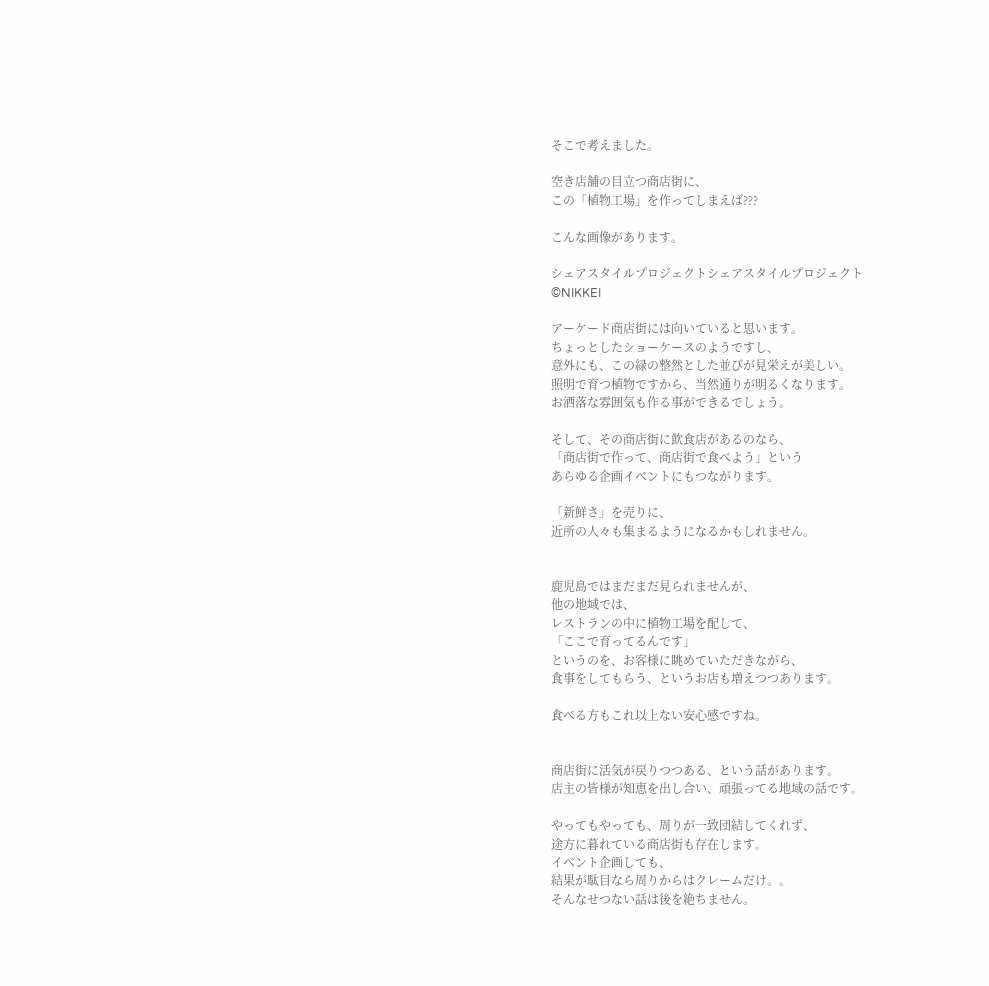そこで考えました。

空き店舗の目立つ商店街に、
この「植物工場」を作ってしまえば???

こんな画像があります。

シェアスタイルプロジェクトシェアスタイルプロジェクト
©NIKKEI

アーケード商店街には向いていると思います。
ちょっとしたショーケースのようですし、
意外にも、この緑の整然とした並びが見栄えが美しい。
照明で育つ植物ですから、当然通りが明るくなります。
お洒落な雰囲気も作る事ができるでしょう。

そして、その商店街に飲食店があるのなら、
「商店街で作って、商店街で食べよう」という
あらゆる企画イベントにもつながります。

「新鮮さ」を売りに、
近所の人々も集まるようになるかもしれません。


鹿児島ではまだまだ見られませんが、
他の地域では、
レストランの中に植物工場を配して、
「ここで育ってるんです」
というのを、お客様に眺めていただきながら、
食事をしてもらう、というお店も増えつつあります。

食べる方もこれ以上ない安心感ですね。


商店街に活気が戻りつつある、という話があります。
店主の皆様が知恵を出し合い、頑張ってる地域の話です。

やってもやっても、周りが一致団結してくれず、
途方に暮れている商店街も存在します。
イベント企画しても、
結果が駄目なら周りからはクレームだけ。。
そんなせつない話は後を絶ちません。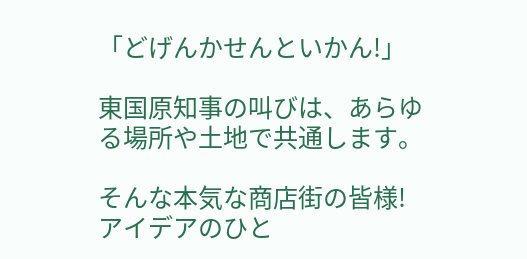「どげんかせんといかん!」

東国原知事の叫びは、あらゆる場所や土地で共通します。

そんな本気な商店街の皆様!
アイデアのひと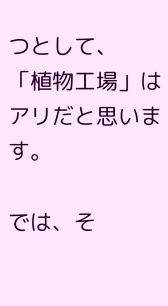つとして、
「植物工場」はアリだと思います。

では、そ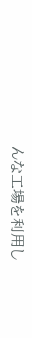んな工場を利用し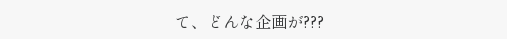て、どんな企画が???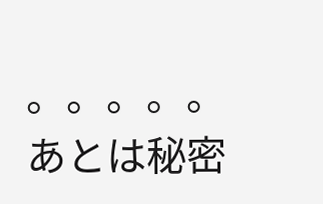。。。。。あとは秘密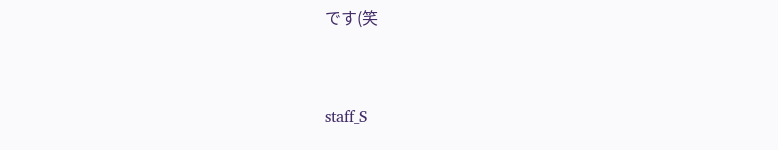です(笑


staff_S